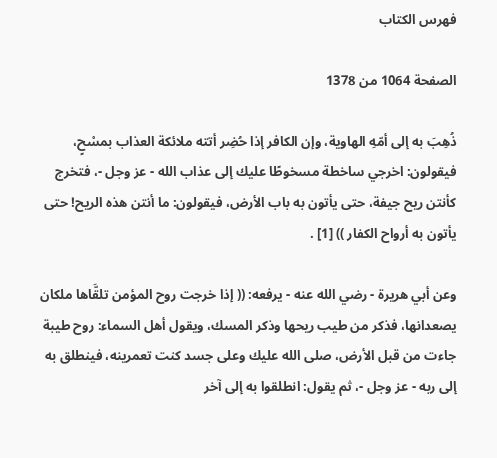فهرس الكتاب

الصفحة 1064 من 1378

ذُهِبَ به إلى أمّهِ الهاوية، وإن الكافر إذا حُضِر أتته ملائكة العذاب بمسْحٍ، فيقولون: اخرجي ساخطة مسخوطًا عليك إلى عذاب الله - عز وجل -، فتخرج كأنتن ريح جيفة، حتى يأتون به باب الأرض، فيقولون: ما أنتن هذه الريح! حتى يأتون به أرواح الكفار )) [1] .

وعن أبي هريرة - رضي الله عنه - يرفعه: (( إذا خرجت روح المؤمن تلقَّاها ملكان يصعدانها، فذكر من طيب ريحها وذكر المسك، ويقول أهل السماء: روح طيبة جاءت من قبل الأرض، صلى الله عليك وعلى جسد كنت تعمرينه، فينطلق به إلى ربه - عز وجل -، ثم يقول: انطلقوا به إلى آخر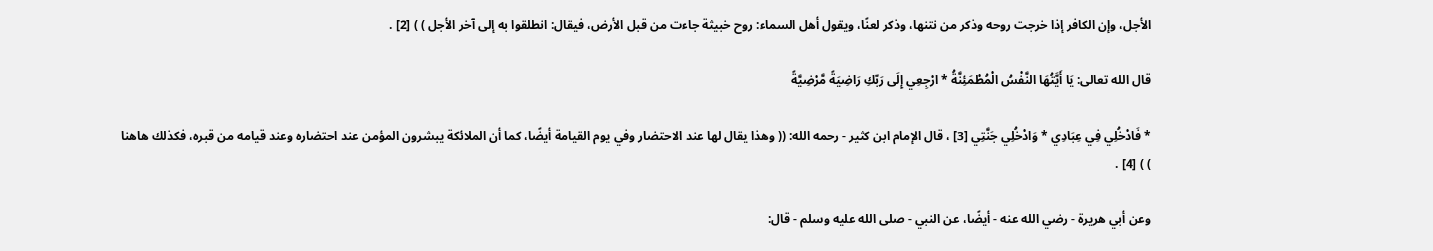الأجل، وإن الكافر إذا خرجت روحه وذكر من نتنها، وذكر لعنًا، ويقول أهل السماء: روح خبيثة جاءت من قبل الأرض، فيقال: انطلقوا به إلى آخر الأجل ) ) [2] .

قال الله تعالى: يَا أَيَّتُهَا النَّفْسُ الْمُطْمَئِنَّةُ * ارْجِعِي إِلَى رَبّكِ رَاضِيَةً مَّرْضِيَّةً

* فَادْخُلِي فِي عِبَادِي * وَادْخُلِي جَنَّتِي [3] ، قال الإمام ابن كثير - رحمه الله: (( وهذا يقال لها عند الاحتضار وفي يوم القيامة أيضًا، كما أن الملائكة يبشرون المؤمن عند احتضاره وعند قيامه من قبره، فكذلك هاهنا ) ) [4] .

وعن أبي هريرة - رضي الله عنه - أيضًا، عن النبي - صلى الله عليه وسلم - قال: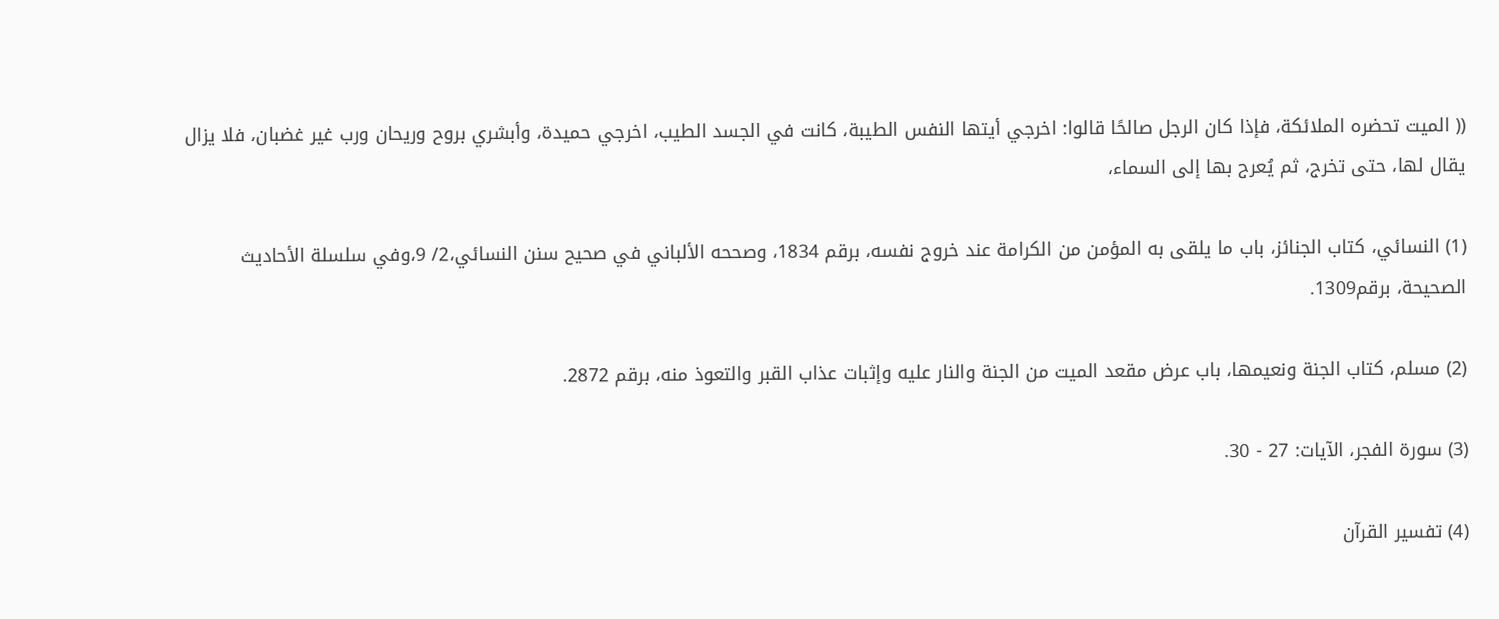(( الميت تحضره الملائكة، فإذا كان الرجل صالحًا قالوا: اخرجي أيتها النفس الطيبة، كانت في الجسد الطيب، اخرجي حميدة، وأبشري بروح وريحان ورب غير غضبان، فلا يزال يقال لها، حتى تخرج، ثم يُعرج بها إلى السماء،

(1) النسائي، كتاب الجنائز، باب ما يلقى به المؤمن من الكرامة عند خروج نفسه، برقم 1834، وصححه الألباني في صحيح سنن النسائي،2/ 9،وفي سلسلة الأحاديث الصحيحة، برقم1309.

(2) مسلم، كتاب الجنة ونعيمها، باب عرض مقعد الميت من الجنة والنار عليه وإثبات عذاب القبر والتعوذ منه، برقم 2872.

(3) سورة الفجر، الآيات: 27 - 30.

(4) تفسير القرآن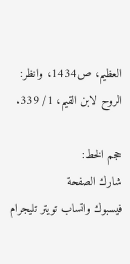العظيم، ص1434، وانظر: الروح لابن القيم، 1/ 339.

حجم الخط:
شارك الصفحة
فيسبوك واتساب تويتر تليجرام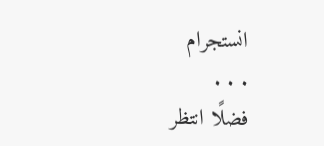انستجرام
. . .
فضلًا انتظر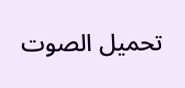تحميل الصوت